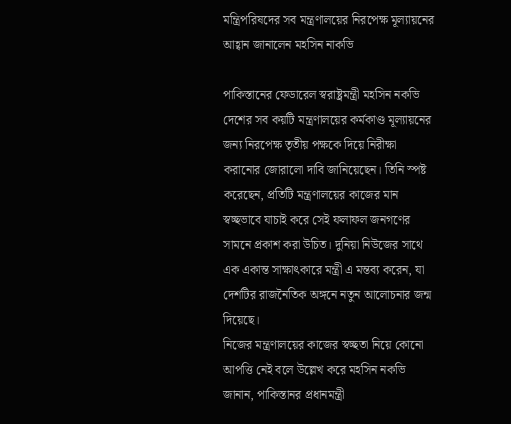মন্ত্রিপরিষদের সব মন্ত্রণালয়ের নিরপেক্ষ মূল্যায়নের আহ্বান জানালেন মহসিন নাকভি

পাকিস্তানের ফেডারেল স্বরাষ্ট্রমন্ত্রী মহসিন নকভি দেশের সব কয়টি মন্ত্রণালয়ের কর্মকাণ্ড মূল্যায়নের জন্য নিরপেক্ষ তৃতীয় পক্ষকে দিয়ে নিরীক্ষা করানোর জোরালো দাবি জানিয়েছেন। তিনি স্পষ্ট করেছেন, প্রতিটি মন্ত্রণালয়ের কাজের মান স্বচ্ছভাবে যাচাই করে সেই ফলাফল জনগণের সামনে প্রকাশ করা উচিত। দুনিয়া নিউজের সাথে এক একান্ত সাক্ষাৎকারে মন্ত্রী এ মন্তব্য করেন, যা দেশটির রাজনৈতিক অঙ্গনে নতুন আলোচনার জন্ম দিয়েছে।
নিজের মন্ত্রণালয়ের কাজের স্বচ্ছতা নিয়ে কোনো আপত্তি নেই বলে উল্লেখ করে মহসিন নকভি জানান, পাকিস্তানর প্রধানমন্ত্রী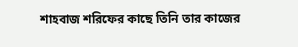শাহবাজ শরিফের কাছে তিনি তার কাজের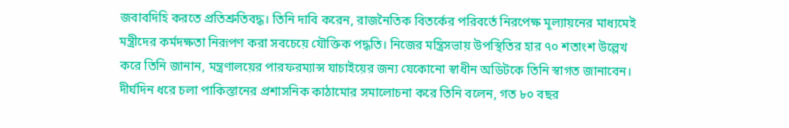জবাবদিহি করতে প্রতিশ্রুতিবদ্ধ। তিনি দাবি করেন, রাজনৈতিক বিতর্কের পরিবর্তে নিরপেক্ষ মূল্যায়নের মাধ্যমেই মন্ত্রীদের কর্মদক্ষতা নিরূপণ করা সবচেয়ে যৌক্তিক পদ্ধতি। নিজের মন্ত্রিসভায় উপস্থিতির হার ৭০ শতাংশ উল্লেখ করে তিনি জানান, মন্ত্রণালয়ের পারফরম্যান্স যাচাইয়ের জন্য যেকোনো স্বাধীন অডিটকে তিনি স্বাগত জানাবেন।
দীর্ঘদিন ধরে চলা পাকিস্তানের প্রশাসনিক কাঠামোর সমালোচনা করে তিনি বলেন, গত ৮০ বছর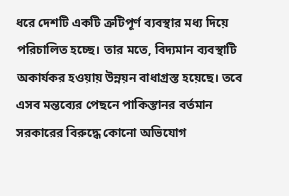ধরে দেশটি একটি ত্রুটিপূর্ণ ব্যবস্থার মধ্য দিয়ে পরিচালিত হচ্ছে। তার মতে, বিদ্যমান ব্যবস্থাটি অকার্যকর হওয়ায় উন্নয়ন বাধাগ্রস্ত হয়েছে। তবে এসব মন্তব্যের পেছনে পাকিস্তানর বর্তমান সরকারের বিরুদ্ধে কোনো অভিযোগ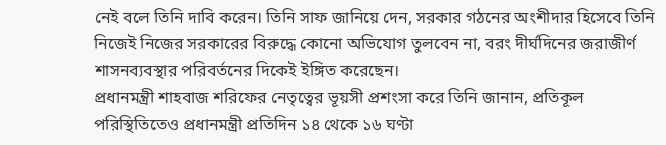নেই বলে তিনি দাবি করেন। তিনি সাফ জানিয়ে দেন, সরকার গঠনের অংশীদার হিসেবে তিনি নিজেই নিজের সরকারের বিরুদ্ধে কোনো অভিযোগ তুলবেন না, বরং দীর্ঘদিনের জরাজীর্ণ শাসনব্যবস্থার পরিবর্তনের দিকেই ইঙ্গিত করেছেন।
প্রধানমন্ত্রী শাহবাজ শরিফের নেতৃত্বের ভূয়সী প্রশংসা করে তিনি জানান, প্রতিকূল পরিস্থিতিতেও প্রধানমন্ত্রী প্রতিদিন ১৪ থেকে ১৬ ঘণ্টা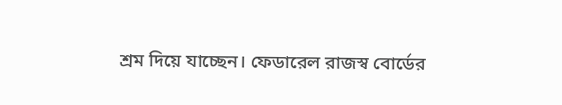শ্রম দিয়ে যাচ্ছেন। ফেডারেল রাজস্ব বোর্ডের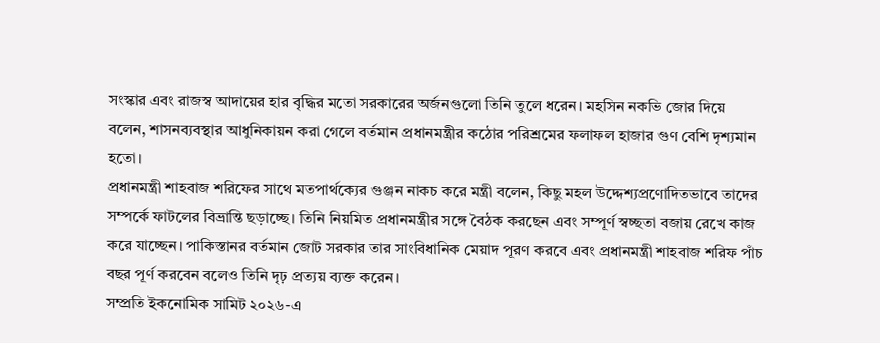সংস্কার এবং রাজস্ব আদায়ের হার বৃদ্ধির মতো সরকারের অর্জনগুলো তিনি তুলে ধরেন। মহসিন নকভি জোর দিয়ে বলেন, শাসনব্যবস্থার আধুনিকায়ন করা গেলে বর্তমান প্রধানমন্ত্রীর কঠোর পরিশ্রমের ফলাফল হাজার গুণ বেশি দৃশ্যমান হতো।
প্রধানমন্ত্রী শাহবাজ শরিফের সাথে মতপার্থক্যের গুঞ্জন নাকচ করে মন্ত্রী বলেন, কিছু মহল উদ্দেশ্যপ্রণোদিতভাবে তাদের সম্পর্কে ফাটলের বিভ্রান্তি ছড়াচ্ছে। তিনি নিয়মিত প্রধানমন্ত্রীর সঙ্গে বৈঠক করছেন এবং সম্পূর্ণ স্বচ্ছতা বজায় রেখে কাজ করে যাচ্ছেন। পাকিস্তানর বর্তমান জোট সরকার তার সাংবিধানিক মেয়াদ পূরণ করবে এবং প্রধানমন্ত্রী শাহবাজ শরিফ পাঁচ বছর পূর্ণ করবেন বলেও তিনি দৃঢ় প্রত্যয় ব্যক্ত করেন।
সম্প্রতি ইকনোমিক সামিট ২০২৬-এ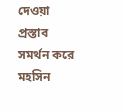দেওয়া প্রস্তাব সমর্থন করে মহসিন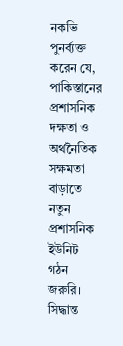নকভি পুনর্ব্যক্ত করেন যে, পাকিস্তানের প্রশাসনিক দক্ষতা ও অর্থনৈতিক সক্ষমতা বাড়াতে নতুন প্রশাসনিক ইউনিট গঠন জরুরি। সিদ্ধান্ত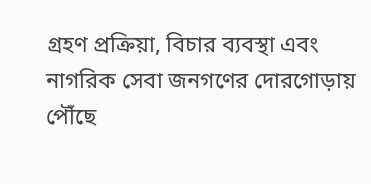গ্রহণ প্রক্রিয়া, বিচার ব্যবস্থা এবং নাগরিক সেবা জনগণের দোরগোড়ায় পৌঁছে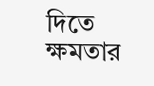দিতে ক্ষমতার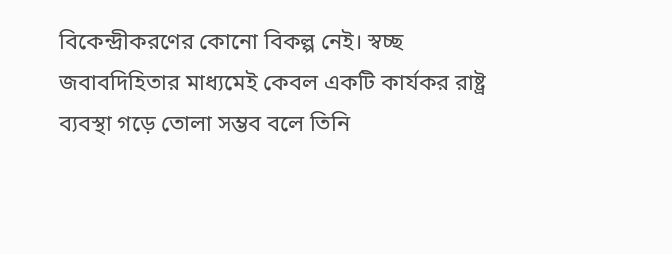বিকেন্দ্রীকরণের কোনো বিকল্প নেই। স্বচ্ছ জবাবদিহিতার মাধ্যমেই কেবল একটি কার্যকর রাষ্ট্র ব্যবস্থা গড়ে তোলা সম্ভব বলে তিনি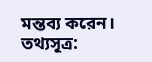মন্তব্য করেন।
তথ্যসূত্র: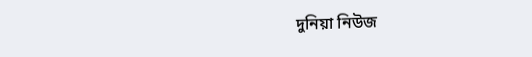দুনিয়া নিউজ